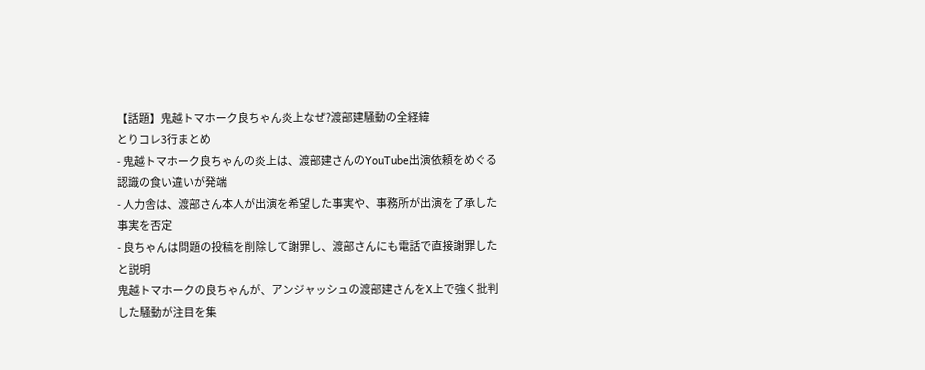【話題】鬼越トマホーク良ちゃん炎上なぜ?渡部建騒動の全経緯
とりコレ3行まとめ
- 鬼越トマホーク良ちゃんの炎上は、渡部建さんのYouTube出演依頼をめぐる認識の食い違いが発端
- 人力舎は、渡部さん本人が出演を希望した事実や、事務所が出演を了承した事実を否定
- 良ちゃんは問題の投稿を削除して謝罪し、渡部さんにも電話で直接謝罪したと説明
鬼越トマホークの良ちゃんが、アンジャッシュの渡部建さんをX上で強く批判した騒動が注目を集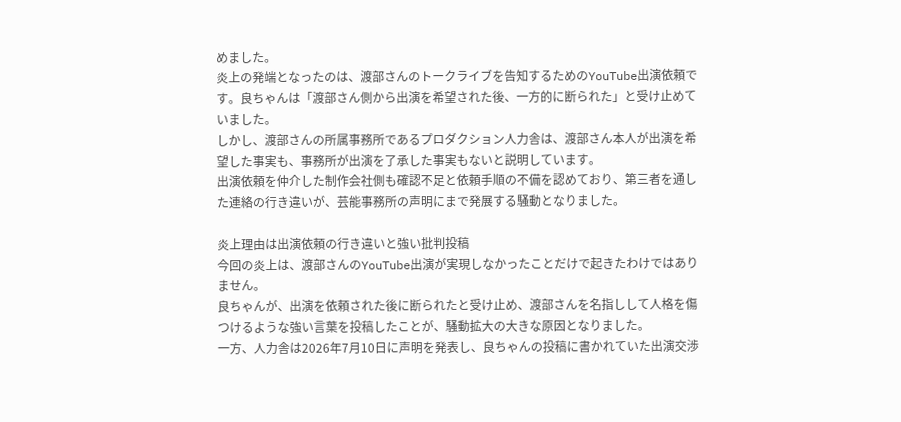めました。
炎上の発端となったのは、渡部さんのトークライブを告知するためのYouTube出演依頼です。良ちゃんは「渡部さん側から出演を希望された後、一方的に断られた」と受け止めていました。
しかし、渡部さんの所属事務所であるプロダクション人力舎は、渡部さん本人が出演を希望した事実も、事務所が出演を了承した事実もないと説明しています。
出演依頼を仲介した制作会社側も確認不足と依頼手順の不備を認めており、第三者を通した連絡の行き違いが、芸能事務所の声明にまで発展する騒動となりました。

炎上理由は出演依頼の行き違いと強い批判投稿
今回の炎上は、渡部さんのYouTube出演が実現しなかったことだけで起きたわけではありません。
良ちゃんが、出演を依頼された後に断られたと受け止め、渡部さんを名指しして人格を傷つけるような強い言葉を投稿したことが、騒動拡大の大きな原因となりました。
一方、人力舎は2026年7月10日に声明を発表し、良ちゃんの投稿に書かれていた出演交渉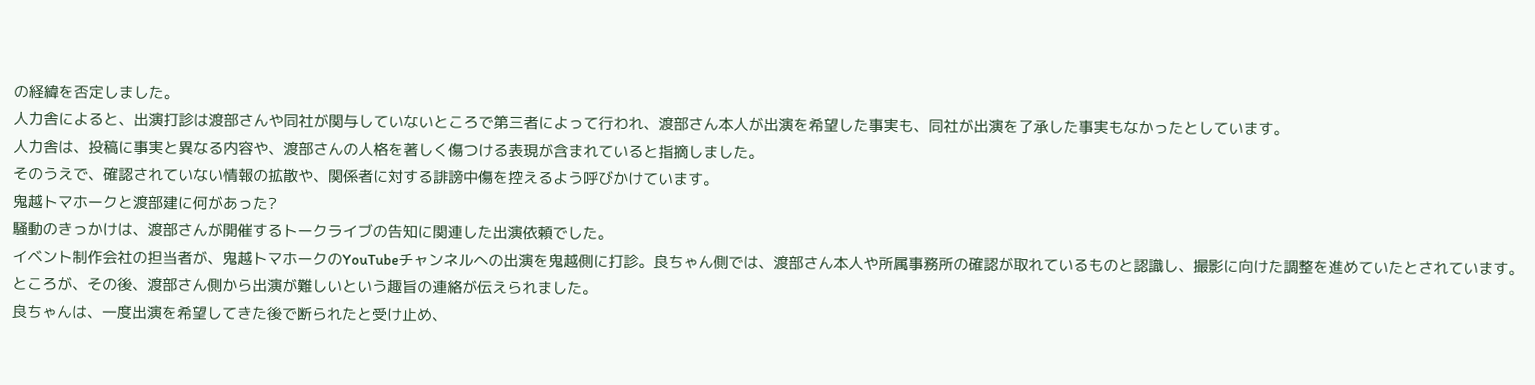の経緯を否定しました。
人力舎によると、出演打診は渡部さんや同社が関与していないところで第三者によって行われ、渡部さん本人が出演を希望した事実も、同社が出演を了承した事実もなかったとしています。
人力舎は、投稿に事実と異なる内容や、渡部さんの人格を著しく傷つける表現が含まれていると指摘しました。
そのうえで、確認されていない情報の拡散や、関係者に対する誹謗中傷を控えるよう呼びかけています。
鬼越トマホークと渡部建に何があった?
騒動のきっかけは、渡部さんが開催するトークライブの告知に関連した出演依頼でした。
イベント制作会社の担当者が、鬼越トマホークのYouTubeチャンネルへの出演を鬼越側に打診。良ちゃん側では、渡部さん本人や所属事務所の確認が取れているものと認識し、撮影に向けた調整を進めていたとされています。
ところが、その後、渡部さん側から出演が難しいという趣旨の連絡が伝えられました。
良ちゃんは、一度出演を希望してきた後で断られたと受け止め、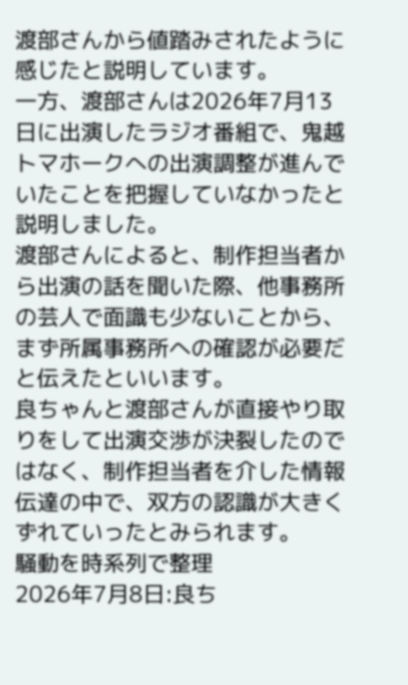渡部さんから値踏みされたように感じたと説明しています。
一方、渡部さんは2026年7月13日に出演したラジオ番組で、鬼越トマホークへの出演調整が進んでいたことを把握していなかったと説明しました。
渡部さんによると、制作担当者から出演の話を聞いた際、他事務所の芸人で面識も少ないことから、まず所属事務所への確認が必要だと伝えたといいます。
良ちゃんと渡部さんが直接やり取りをして出演交渉が決裂したのではなく、制作担当者を介した情報伝達の中で、双方の認識が大きくずれていったとみられます。
騒動を時系列で整理
2026年7月8日:良ち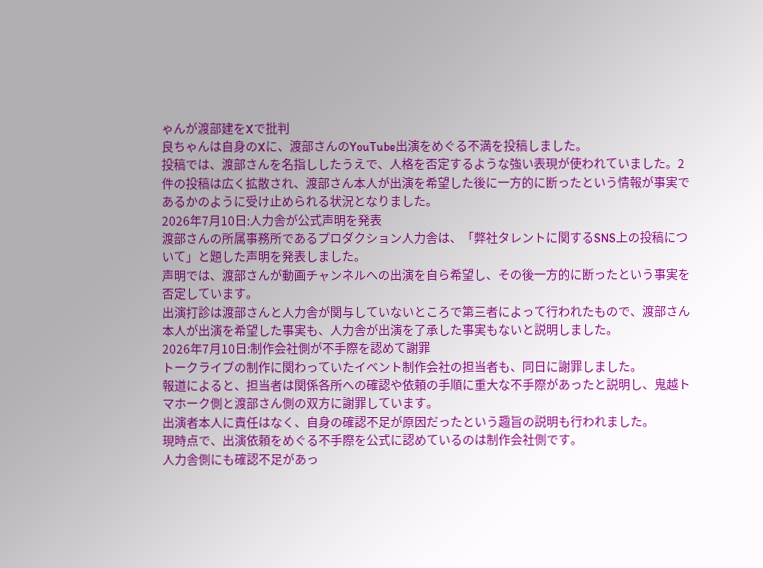ゃんが渡部建をXで批判
良ちゃんは自身のXに、渡部さんのYouTube出演をめぐる不満を投稿しました。
投稿では、渡部さんを名指ししたうえで、人格を否定するような強い表現が使われていました。2件の投稿は広く拡散され、渡部さん本人が出演を希望した後に一方的に断ったという情報が事実であるかのように受け止められる状況となりました。
2026年7月10日:人力舎が公式声明を発表
渡部さんの所属事務所であるプロダクション人力舎は、「弊社タレントに関するSNS上の投稿について」と題した声明を発表しました。
声明では、渡部さんが動画チャンネルへの出演を自ら希望し、その後一方的に断ったという事実を否定しています。
出演打診は渡部さんと人力舎が関与していないところで第三者によって行われたもので、渡部さん本人が出演を希望した事実も、人力舎が出演を了承した事実もないと説明しました。
2026年7月10日:制作会社側が不手際を認めて謝罪
トークライブの制作に関わっていたイベント制作会社の担当者も、同日に謝罪しました。
報道によると、担当者は関係各所への確認や依頼の手順に重大な不手際があったと説明し、鬼越トマホーク側と渡部さん側の双方に謝罪しています。
出演者本人に責任はなく、自身の確認不足が原因だったという趣旨の説明も行われました。
現時点で、出演依頼をめぐる不手際を公式に認めているのは制作会社側です。
人力舎側にも確認不足があっ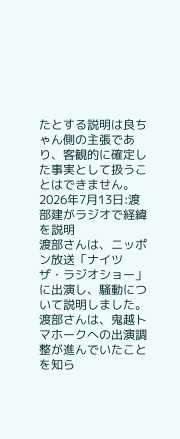たとする説明は良ちゃん側の主張であり、客観的に確定した事実として扱うことはできません。
2026年7月13日:渡部建がラジオで経緯を説明
渡部さんは、ニッポン放送「ナイツ ザ・ラジオショー」に出演し、騒動について説明しました。
渡部さんは、鬼越トマホークへの出演調整が進んでいたことを知ら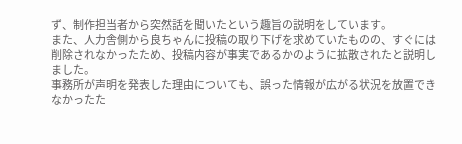ず、制作担当者から突然話を聞いたという趣旨の説明をしています。
また、人力舎側から良ちゃんに投稿の取り下げを求めていたものの、すぐには削除されなかったため、投稿内容が事実であるかのように拡散されたと説明しました。
事務所が声明を発表した理由についても、誤った情報が広がる状況を放置できなかったた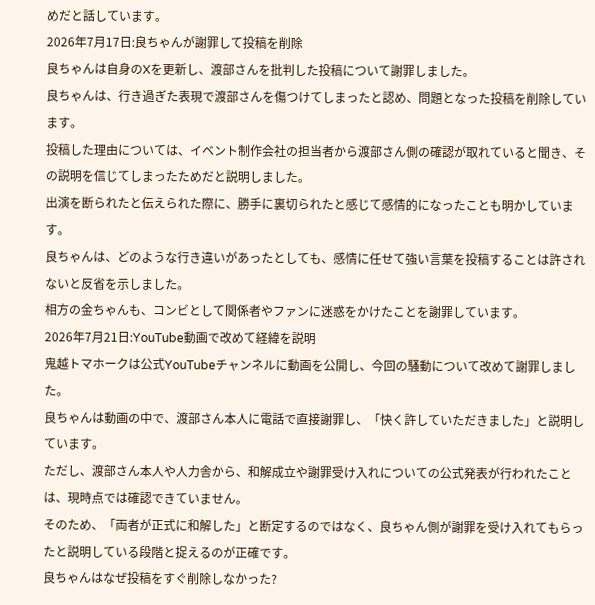めだと話しています。
2026年7月17日:良ちゃんが謝罪して投稿を削除
良ちゃんは自身のXを更新し、渡部さんを批判した投稿について謝罪しました。
良ちゃんは、行き過ぎた表現で渡部さんを傷つけてしまったと認め、問題となった投稿を削除しています。
投稿した理由については、イベント制作会社の担当者から渡部さん側の確認が取れていると聞き、その説明を信じてしまったためだと説明しました。
出演を断られたと伝えられた際に、勝手に裏切られたと感じて感情的になったことも明かしています。
良ちゃんは、どのような行き違いがあったとしても、感情に任せて強い言葉を投稿することは許されないと反省を示しました。
相方の金ちゃんも、コンビとして関係者やファンに迷惑をかけたことを謝罪しています。
2026年7月21日:YouTube動画で改めて経緯を説明
鬼越トマホークは公式YouTubeチャンネルに動画を公開し、今回の騒動について改めて謝罪しました。
良ちゃんは動画の中で、渡部さん本人に電話で直接謝罪し、「快く許していただきました」と説明しています。
ただし、渡部さん本人や人力舎から、和解成立や謝罪受け入れについての公式発表が行われたことは、現時点では確認できていません。
そのため、「両者が正式に和解した」と断定するのではなく、良ちゃん側が謝罪を受け入れてもらったと説明している段階と捉えるのが正確です。
良ちゃんはなぜ投稿をすぐ削除しなかった?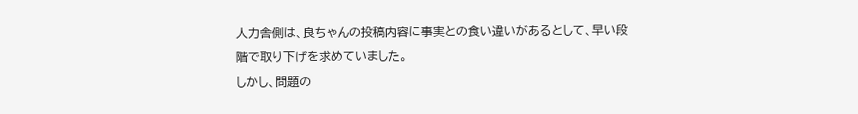人力舎側は、良ちゃんの投稿内容に事実との食い違いがあるとして、早い段階で取り下げを求めていました。
しかし、問題の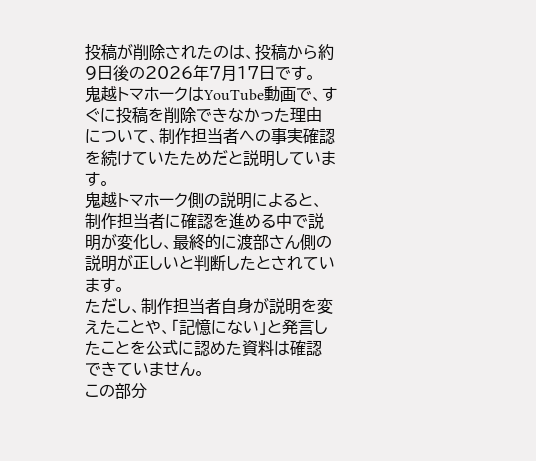投稿が削除されたのは、投稿から約9日後の2026年7月17日です。
鬼越トマホークはYouTube動画で、すぐに投稿を削除できなかった理由について、制作担当者への事実確認を続けていたためだと説明しています。
鬼越トマホーク側の説明によると、制作担当者に確認を進める中で説明が変化し、最終的に渡部さん側の説明が正しいと判断したとされています。
ただし、制作担当者自身が説明を変えたことや、「記憶にない」と発言したことを公式に認めた資料は確認できていません。
この部分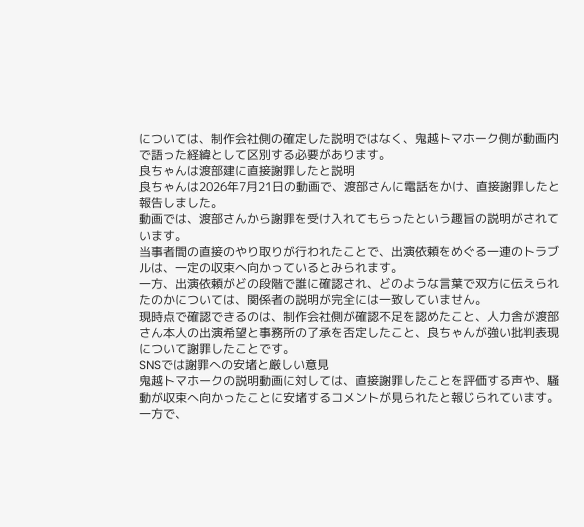については、制作会社側の確定した説明ではなく、鬼越トマホーク側が動画内で語った経緯として区別する必要があります。
良ちゃんは渡部建に直接謝罪したと説明
良ちゃんは2026年7月21日の動画で、渡部さんに電話をかけ、直接謝罪したと報告しました。
動画では、渡部さんから謝罪を受け入れてもらったという趣旨の説明がされています。
当事者間の直接のやり取りが行われたことで、出演依頼をめぐる一連のトラブルは、一定の収束へ向かっているとみられます。
一方、出演依頼がどの段階で誰に確認され、どのような言葉で双方に伝えられたのかについては、関係者の説明が完全には一致していません。
現時点で確認できるのは、制作会社側が確認不足を認めたこと、人力舎が渡部さん本人の出演希望と事務所の了承を否定したこと、良ちゃんが強い批判表現について謝罪したことです。
SNSでは謝罪への安堵と厳しい意見
鬼越トマホークの説明動画に対しては、直接謝罪したことを評価する声や、騒動が収束へ向かったことに安堵するコメントが見られたと報じられています。
一方で、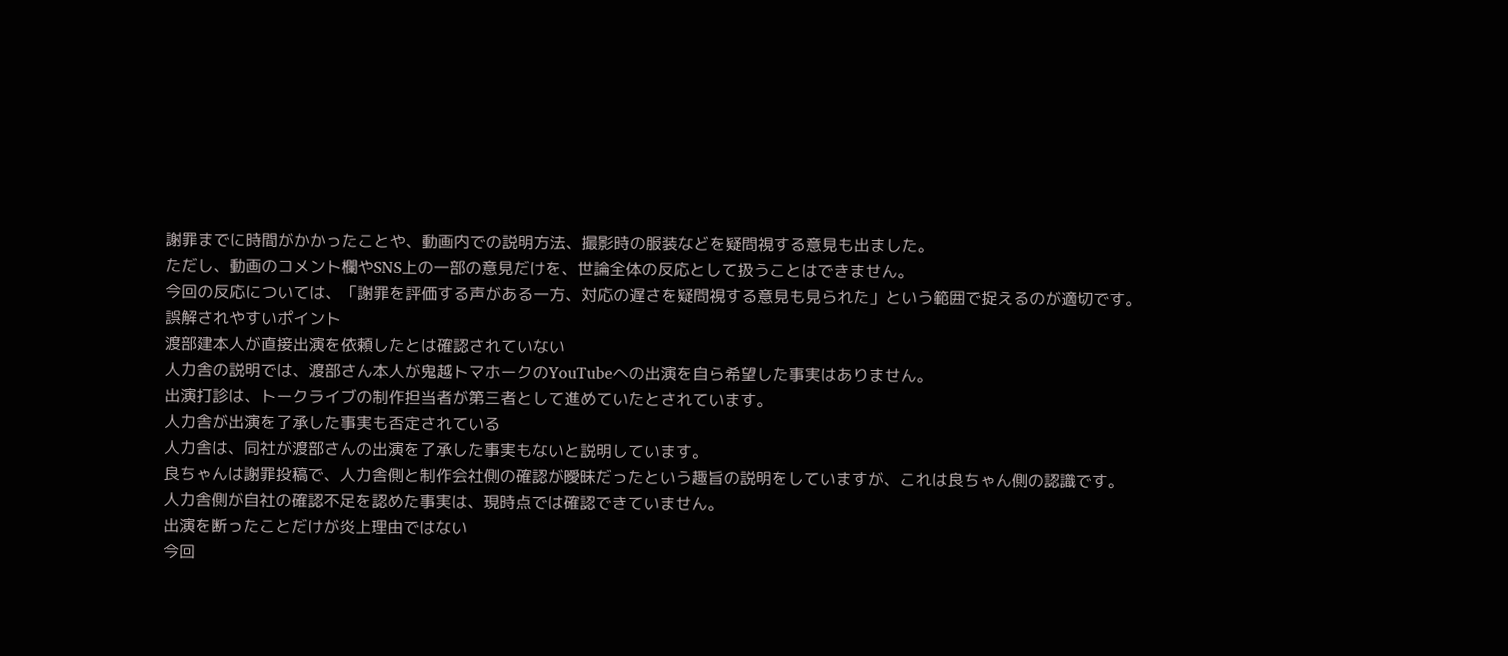謝罪までに時間がかかったことや、動画内での説明方法、撮影時の服装などを疑問視する意見も出ました。
ただし、動画のコメント欄やSNS上の一部の意見だけを、世論全体の反応として扱うことはできません。
今回の反応については、「謝罪を評価する声がある一方、対応の遅さを疑問視する意見も見られた」という範囲で捉えるのが適切です。
誤解されやすいポイント
渡部建本人が直接出演を依頼したとは確認されていない
人力舎の説明では、渡部さん本人が鬼越トマホークのYouTubeへの出演を自ら希望した事実はありません。
出演打診は、トークライブの制作担当者が第三者として進めていたとされています。
人力舎が出演を了承した事実も否定されている
人力舎は、同社が渡部さんの出演を了承した事実もないと説明しています。
良ちゃんは謝罪投稿で、人力舎側と制作会社側の確認が曖昧だったという趣旨の説明をしていますが、これは良ちゃん側の認識です。
人力舎側が自社の確認不足を認めた事実は、現時点では確認できていません。
出演を断ったことだけが炎上理由ではない
今回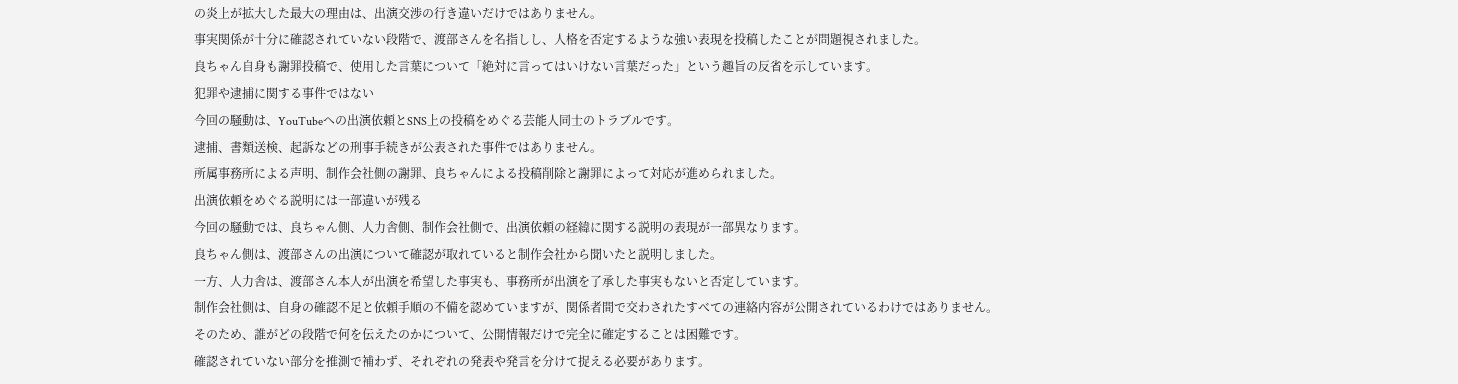の炎上が拡大した最大の理由は、出演交渉の行き違いだけではありません。
事実関係が十分に確認されていない段階で、渡部さんを名指しし、人格を否定するような強い表現を投稿したことが問題視されました。
良ちゃん自身も謝罪投稿で、使用した言葉について「絶対に言ってはいけない言葉だった」という趣旨の反省を示しています。
犯罪や逮捕に関する事件ではない
今回の騒動は、YouTubeへの出演依頼とSNS上の投稿をめぐる芸能人同士のトラブルです。
逮捕、書類送検、起訴などの刑事手続きが公表された事件ではありません。
所属事務所による声明、制作会社側の謝罪、良ちゃんによる投稿削除と謝罪によって対応が進められました。
出演依頼をめぐる説明には一部違いが残る
今回の騒動では、良ちゃん側、人力舎側、制作会社側で、出演依頼の経緯に関する説明の表現が一部異なります。
良ちゃん側は、渡部さんの出演について確認が取れていると制作会社から聞いたと説明しました。
一方、人力舎は、渡部さん本人が出演を希望した事実も、事務所が出演を了承した事実もないと否定しています。
制作会社側は、自身の確認不足と依頼手順の不備を認めていますが、関係者間で交わされたすべての連絡内容が公開されているわけではありません。
そのため、誰がどの段階で何を伝えたのかについて、公開情報だけで完全に確定することは困難です。
確認されていない部分を推測で補わず、それぞれの発表や発言を分けて捉える必要があります。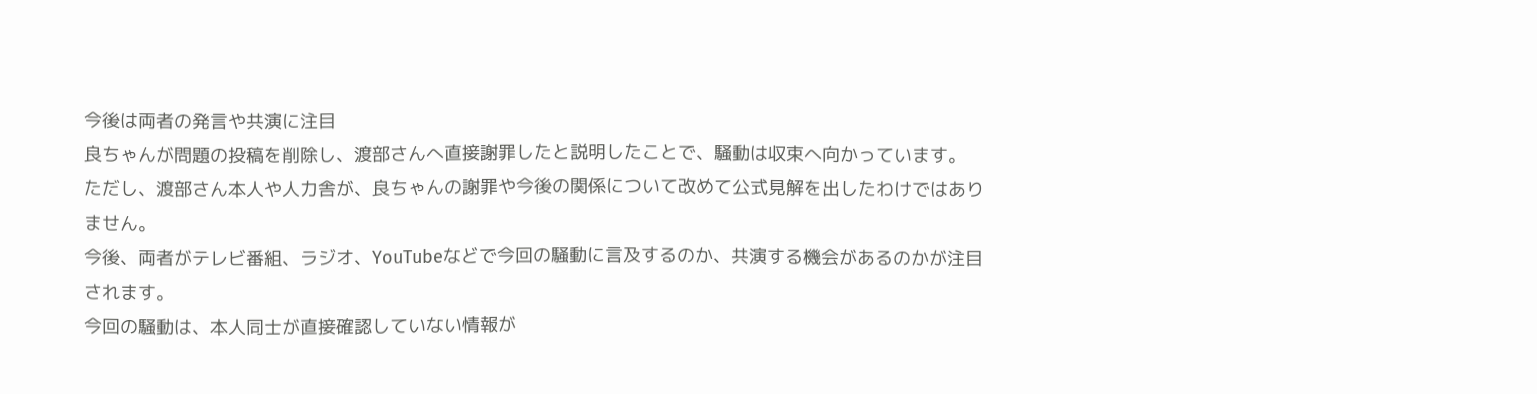今後は両者の発言や共演に注目
良ちゃんが問題の投稿を削除し、渡部さんへ直接謝罪したと説明したことで、騒動は収束へ向かっています。
ただし、渡部さん本人や人力舎が、良ちゃんの謝罪や今後の関係について改めて公式見解を出したわけではありません。
今後、両者がテレビ番組、ラジオ、YouTubeなどで今回の騒動に言及するのか、共演する機会があるのかが注目されます。
今回の騒動は、本人同士が直接確認していない情報が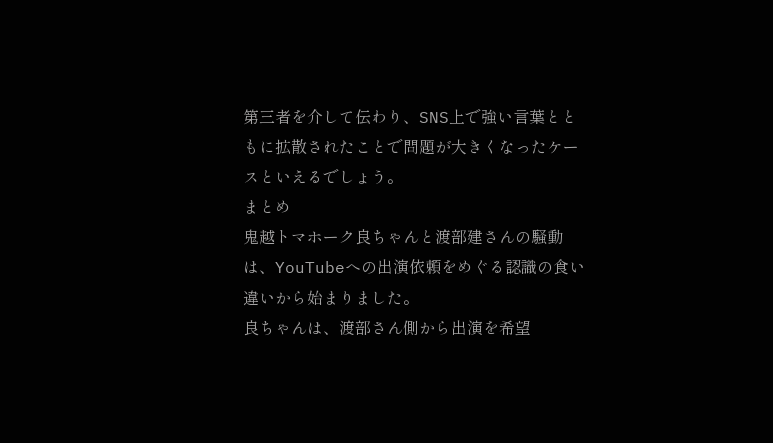第三者を介して伝わり、SNS上で強い言葉とともに拡散されたことで問題が大きくなったケースといえるでしょう。
まとめ
鬼越トマホーク良ちゃんと渡部建さんの騒動は、YouTubeへの出演依頼をめぐる認識の食い違いから始まりました。
良ちゃんは、渡部さん側から出演を希望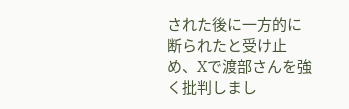された後に一方的に断られたと受け止め、Xで渡部さんを強く批判しまし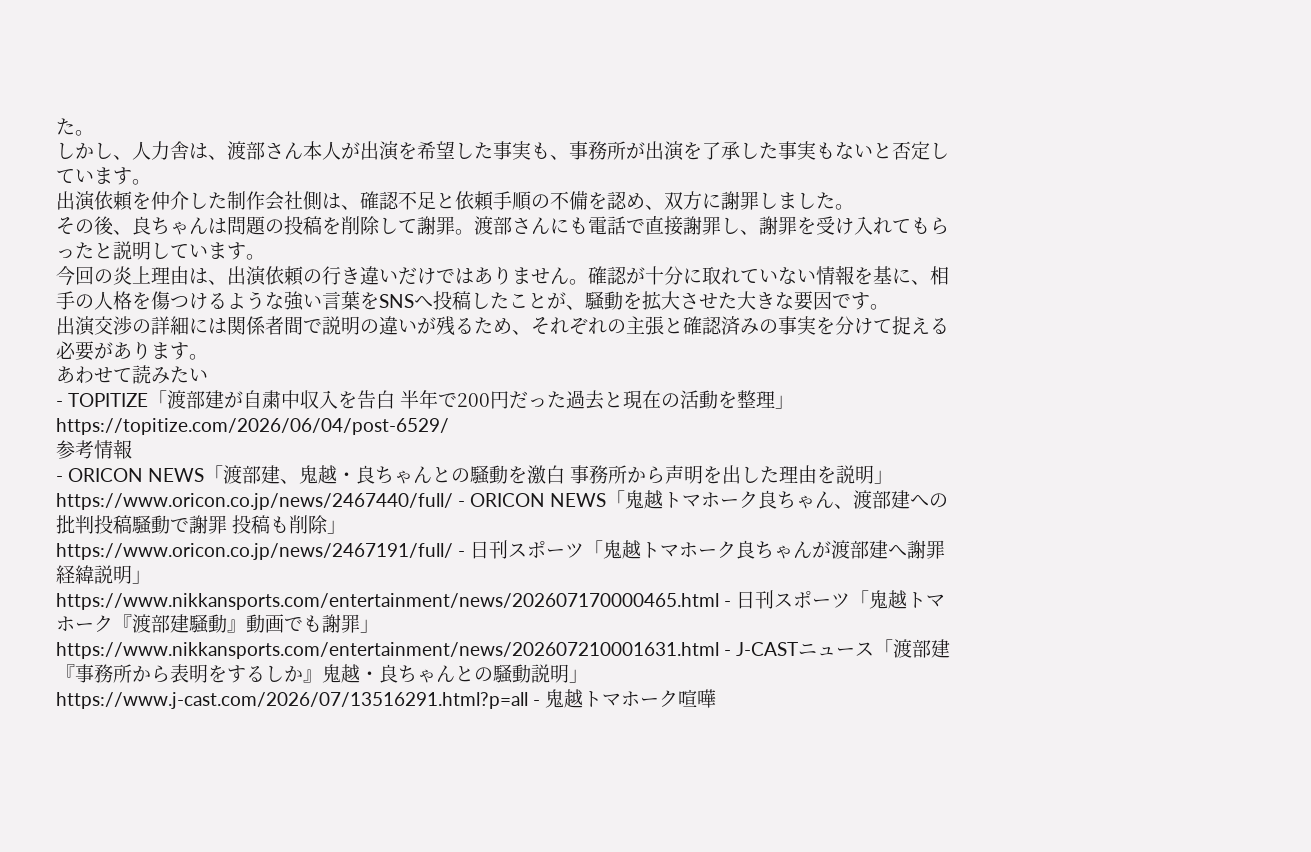た。
しかし、人力舎は、渡部さん本人が出演を希望した事実も、事務所が出演を了承した事実もないと否定しています。
出演依頼を仲介した制作会社側は、確認不足と依頼手順の不備を認め、双方に謝罪しました。
その後、良ちゃんは問題の投稿を削除して謝罪。渡部さんにも電話で直接謝罪し、謝罪を受け入れてもらったと説明しています。
今回の炎上理由は、出演依頼の行き違いだけではありません。確認が十分に取れていない情報を基に、相手の人格を傷つけるような強い言葉をSNSへ投稿したことが、騒動を拡大させた大きな要因です。
出演交渉の詳細には関係者間で説明の違いが残るため、それぞれの主張と確認済みの事実を分けて捉える必要があります。
あわせて読みたい
- TOPITIZE「渡部建が自粛中収入を告白 半年で200円だった過去と現在の活動を整理」
https://topitize.com/2026/06/04/post-6529/
参考情報
- ORICON NEWS「渡部建、鬼越・良ちゃんとの騒動を激白 事務所から声明を出した理由を説明」
https://www.oricon.co.jp/news/2467440/full/ - ORICON NEWS「鬼越トマホーク良ちゃん、渡部建への批判投稿騒動で謝罪 投稿も削除」
https://www.oricon.co.jp/news/2467191/full/ - 日刊スポーツ「鬼越トマホーク良ちゃんが渡部建へ謝罪 経緯説明」
https://www.nikkansports.com/entertainment/news/202607170000465.html - 日刊スポーツ「鬼越トマホーク『渡部建騒動』動画でも謝罪」
https://www.nikkansports.com/entertainment/news/202607210001631.html - J-CASTニュース「渡部建『事務所から表明をするしか』鬼越・良ちゃんとの騒動説明」
https://www.j-cast.com/2026/07/13516291.html?p=all - 鬼越トマホーク喧嘩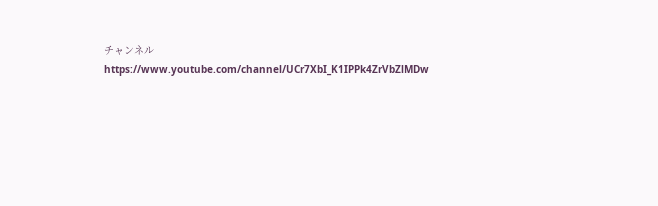チャンネル
https://www.youtube.com/channel/UCr7XbI_K1IPPk4ZrVbZlMDw